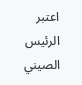اعتبر الرئيس الصيني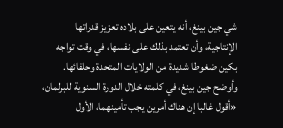شي جين بينغ، أنه يتعين على بلاده تعزيز قدراتها الإنتاجية، وأن تعتمد بذلك على نفسها، في وقت تواجه بكين ضغوطا شديدة من الولايات المتحدة وحلفائها.
وأوضح جين بينغ، في كلمته خلال الدورة السنوية للبرلمان، «أقول غالبا إن هناك أمرين يجب تأمينهما، الأول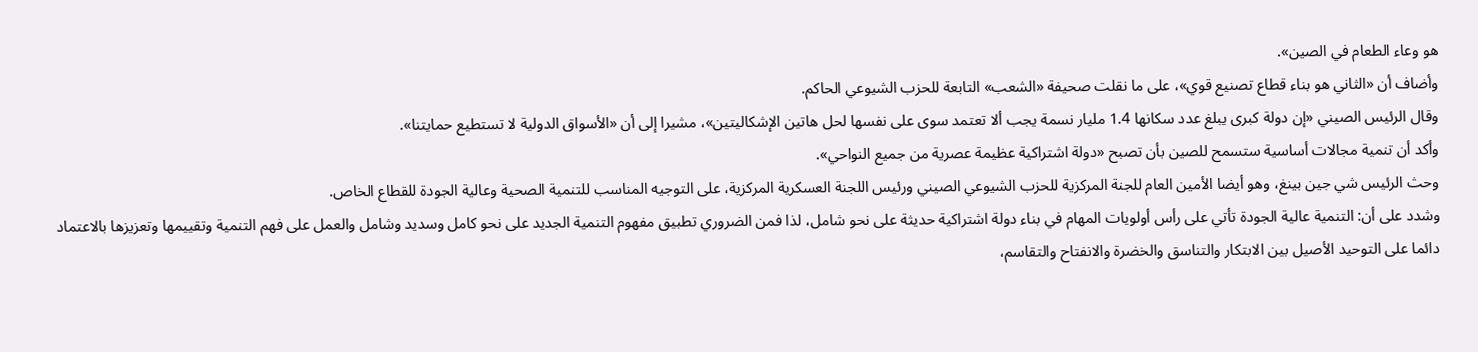هو وعاء الطعام في الصين».
وأضاف أن «الثاني هو بناء قطاع تصنيع قوي»، على ما نقلت صحيفة «الشعب» التابعة للحزب الشيوعي الحاكم.
وقال الرئيس الصيني «إن دولة كبرى يبلغ عدد سكانها 1.4 مليار نسمة يجب ألا تعتمد سوى على نفسها لحل هاتين الإشكاليتين»، مشيرا إلى أن «الأسواق الدولية لا تستطيع حمايتنا».
وأكد أن تنمية مجالات أساسية ستسمح للصين بأن تصبح «دولة اشتراكية عظيمة عصرية من جميع النواحي».
وحث الرئيس شي جين بينغ، وهو أيضا الأمين العام للجنة المركزية للحزب الشيوعي الصيني ورئيس اللجنة العسكرية المركزية، على التوجيه المناسب للتنمية الصحية وعالية الجودة للقطاع الخاص.
وشدد على أن: التنمية عالية الجودة تأتي على رأس أولويات المهام في بناء دولة اشتراكية حديثة على نحو شامل، لذا فمن الضروري تطبيق مفهوم التنمية الجديد على نحو كامل وسديد وشامل والعمل على فهم التنمية وتقييمها وتعزيزها بالاعتماد دائما على التوحيد الأصيل بين الابتكار والتناسق والخضرة والانفتاح والتقاسم،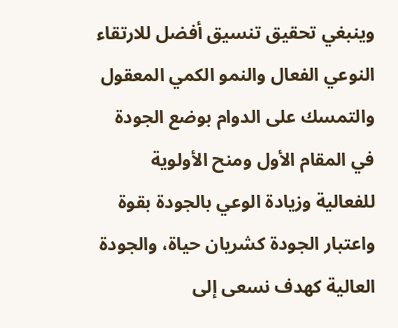وينبغي تحقيق تنسيق أفضل للارتقاء النوعي الفعال والنمو الكمي المعقول والتمسك على الدوام بوضع الجودة في المقام الأول ومنح الأولوية للفعالية وزيادة الوعي بالجودة بقوة واعتبار الجودة كشريان حياة، والجودة العالية كهدف نسعى إلى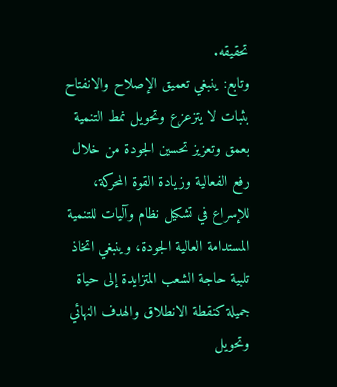تحقيقه.
وتابع: ينبغي تعميق الإصلاح والانفتاح بثبات لا يتزعزع وتحويل نمط التنمية بعمق وتعزيز تحسين الجودة من خلال رفع الفعالية وزيادة القوة المحركة، للإسراع في تشكيل نظام وآليات للتنمية المستدامة العالية الجودة، وينبغي اتخاذ تلبية حاجة الشعب المتزايدة إلى حياة جميلة كنقطة الانطلاق والهدف النهائي وتحويل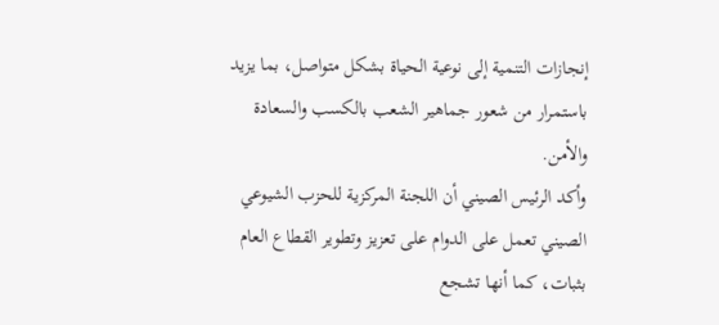إنجازات التنمية إلى نوعية الحياة بشكل متواصل، بما يزيد باستمرار من شعور جماهير الشعب بالكسب والسعادة والأمن.
وأكد الرئيس الصيني أن اللجنة المركزية للحزب الشيوعي الصيني تعمل على الدوام على تعزيز وتطوير القطاع العام بثبات، كما أنها تشجع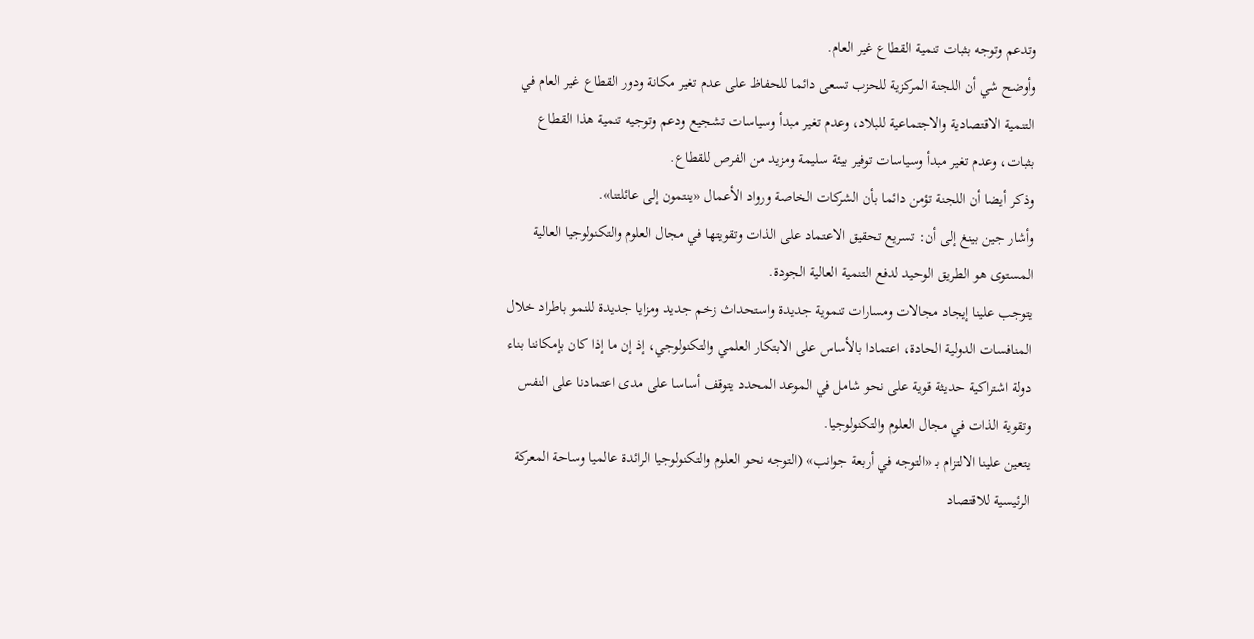وتدعم وتوجه بثبات تنمية القطاع غير العام.
وأوضح شي أن اللجنة المركزية للحزب تسعى دائما للحفاظ على عدم تغير مكانة ودور القطاع غير العام في التنمية الاقتصادية والاجتماعية للبلاد، وعدم تغير مبدأ وسياسات تشجيع ودعم وتوجيه تنمية هذا القطاع بثبات، وعدم تغير مبدأ وسياسات توفير بيئة سليمة ومزيد من الفرص للقطاع.
وذكر أيضا أن اللجنة تؤمن دائما بأن الشركات الخاصة ورواد الأعمال «ينتمون إلى عائلتنا».
وأشار جين بينغ إلى أن: تسريع تحقيق الاعتماد على الذات وتقويتها في مجال العلوم والتكنولوجيا العالية المستوى هو الطريق الوحيد لدفع التنمية العالية الجودة.
يتوجب علينا إيجاد مجالات ومسارات تنموية جديدة واستحداث زخم جديد ومزايا جديدة للنمو باطراد خلال المنافسات الدولية الحادة، اعتمادا بالأساس على الابتكار العلمي والتكنولوجي، إذ إن ما إذا كان بإمكاننا بناء دولة اشتراكية حديثة قوية على نحو شامل في الموعد المحدد يتوقف أساسا على مدى اعتمادنا على النفس وتقوية الذات في مجال العلوم والتكنولوجيا.
يتعين علينا الالتزام بـ «التوجه في أربعة جوانب» (التوجه نحو العلوم والتكنولوجيا الرائدة عالميا وساحة المعركة الرئيسية للاقتصاد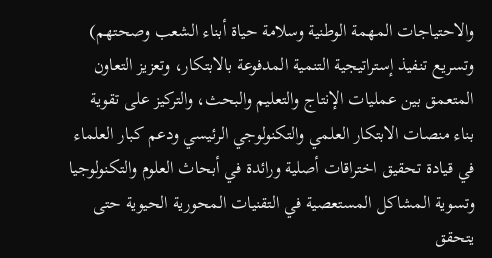والاحتياجات المهمة الوطنية وسلامة حياة أبناء الشعب وصحتهم) وتسريع تنفيذ إستراتيجية التنمية المدفوعة بالابتكار، وتعزيز التعاون المتعمق بين عمليات الإنتاج والتعليم والبحث، والتركيز على تقوية بناء منصات الابتكار العلمي والتكنولوجي الرئيسي ودعم كبار العلماء في قيادة تحقيق اختراقات أصلية ورائدة في أبحاث العلوم والتكنولوجيا وتسوية المشاكل المستعصية في التقنيات المحورية الحيوية حتى يتحقق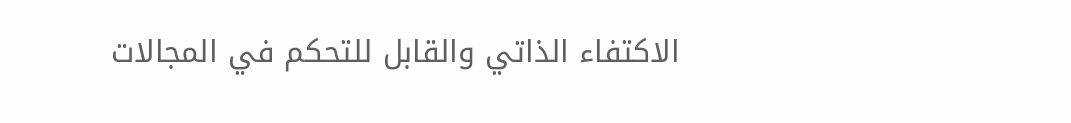الاكتفاء الذاتي والقابل للتحكم في المجالات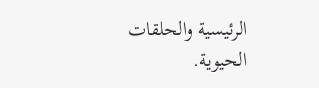الرئيسية والحلقات الحيوية.